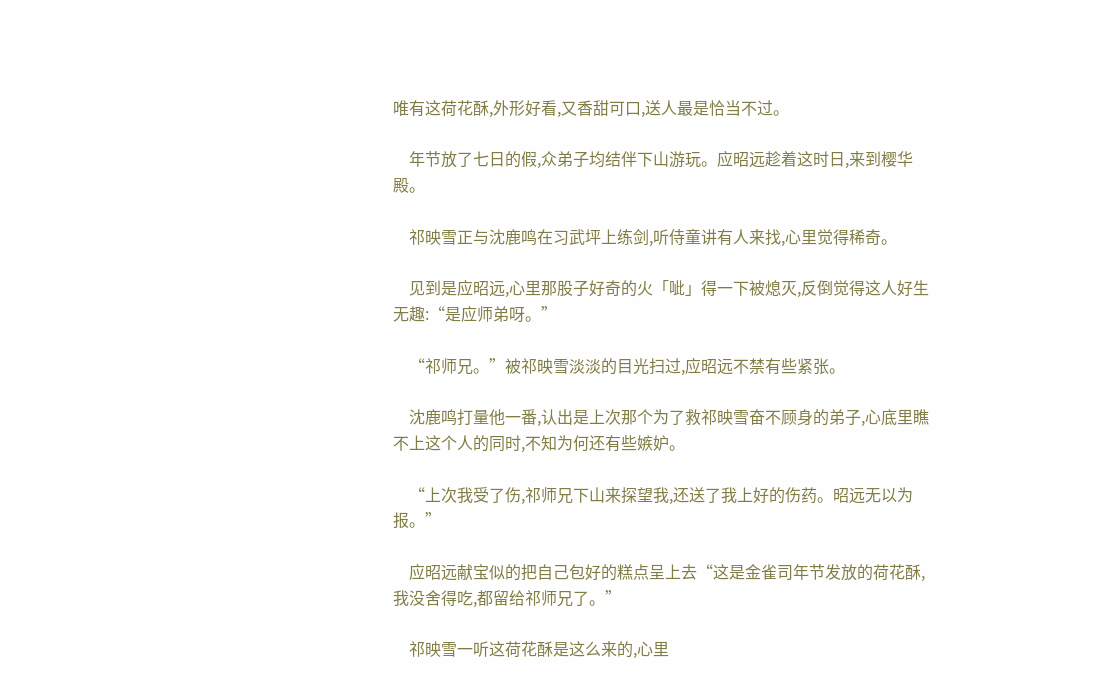唯有这荷花酥,外形好看,又香甜可口,送人最是恰当不过。

    年节放了七日的假,众弟子均结伴下山游玩。应昭远趁着这时日,来到樱华殿。

    祁映雪正与沈鹿鸣在习武坪上练剑,听侍童讲有人来找,心里觉得稀奇。

    见到是应昭远,心里那股子好奇的火「呲」得一下被熄灭,反倒觉得这人好生无趣:“是应师弟呀。”

    “祁师兄。”被祁映雪淡淡的目光扫过,应昭远不禁有些紧张。

    沈鹿鸣打量他一番,认出是上次那个为了救祁映雪奋不顾身的弟子,心底里瞧不上这个人的同时,不知为何还有些嫉妒。

    “上次我受了伤,祁师兄下山来探望我,还送了我上好的伤药。昭远无以为报。”

    应昭远献宝似的把自己包好的糕点呈上去“这是金雀司年节发放的荷花酥,我没舍得吃,都留给祁师兄了。”

    祁映雪一听这荷花酥是这么来的,心里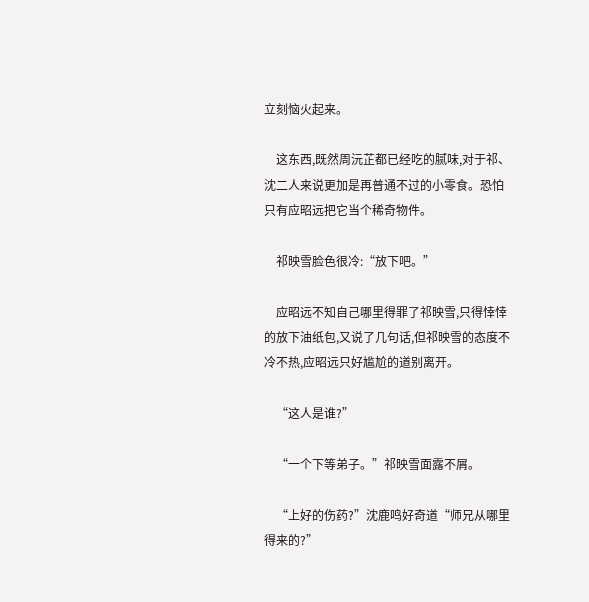立刻恼火起来。

    这东西,既然周沅芷都已经吃的腻味,对于祁、沈二人来说更加是再普通不过的小零食。恐怕只有应昭远把它当个稀奇物件。

    祁映雪脸色很冷:“放下吧。”

    应昭远不知自己哪里得罪了祁映雪,只得悻悻的放下油纸包,又说了几句话,但祁映雪的态度不冷不热,应昭远只好尴尬的道别离开。

    “这人是谁?”

    “一个下等弟子。”祁映雪面露不屑。

    “上好的伤药?”沈鹿鸣好奇道“师兄从哪里得来的?”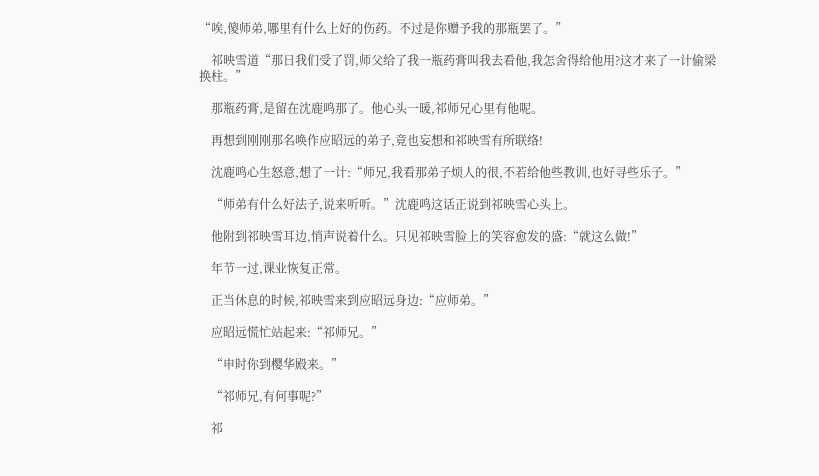“唉,傻师弟,哪里有什么上好的伤药。不过是你赠予我的那瓶罢了。”

    祁映雪道“那日我们受了罚,师父给了我一瓶药膏叫我去看他,我怎舍得给他用?这才来了一计偷梁换柱。”

    那瓶药膏,是留在沈鹿鸣那了。他心头一暖,祁师兄心里有他呢。

    再想到刚刚那名唤作应昭远的弟子,竟也妄想和祁映雪有所联络!

    沈鹿鸣心生怒意,想了一计:“师兄,我看那弟子烦人的很,不若给他些教训,也好寻些乐子。”

    “师弟有什么好法子,说来听听。”沈鹿鸣这话正说到祁映雪心头上。

    他附到祁映雪耳边,悄声说着什么。只见祁映雪脸上的笑容愈发的盛:“就这么做!”

    年节一过,课业恢复正常。

    正当休息的时候,祁映雪来到应昭远身边:“应师弟。”

    应昭远慌忙站起来:“祁师兄。”

    “申时你到樱华殿来。”

    “祁师兄,有何事呢?”

    祁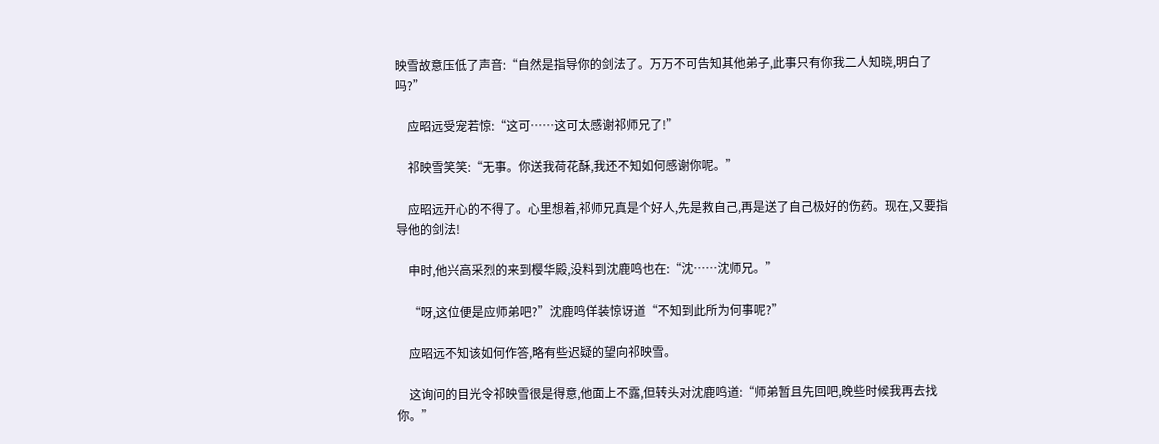映雪故意压低了声音:“自然是指导你的剑法了。万万不可告知其他弟子,此事只有你我二人知晓,明白了吗?”

    应昭远受宠若惊:“这可……这可太感谢祁师兄了!”

    祁映雪笑笑:“无事。你送我荷花酥,我还不知如何感谢你呢。”

    应昭远开心的不得了。心里想着,祁师兄真是个好人,先是救自己,再是送了自己极好的伤药。现在,又要指导他的剑法!

    申时,他兴高采烈的来到樱华殿,没料到沈鹿鸣也在:“沈……沈师兄。”

    “呀,这位便是应师弟吧?”沈鹿鸣佯装惊讶道“不知到此所为何事呢?”

    应昭远不知该如何作答,略有些迟疑的望向祁映雪。

    这询问的目光令祁映雪很是得意,他面上不露,但转头对沈鹿鸣道:“师弟暂且先回吧,晚些时候我再去找你。”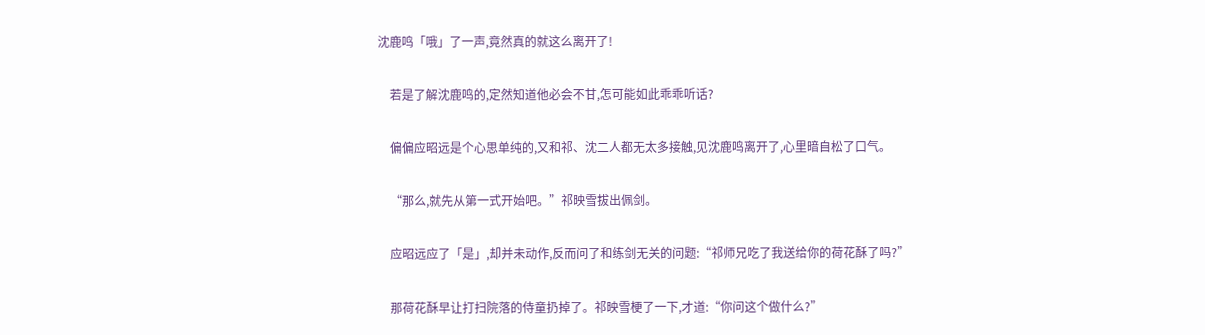沈鹿鸣「哦」了一声,竟然真的就这么离开了!

    若是了解沈鹿鸣的,定然知道他必会不甘,怎可能如此乖乖听话?

    偏偏应昭远是个心思单纯的,又和祁、沈二人都无太多接触,见沈鹿鸣离开了,心里暗自松了口气。

    “那么,就先从第一式开始吧。”祁映雪拔出佩剑。

    应昭远应了「是」,却并未动作,反而问了和练剑无关的问题:“祁师兄吃了我送给你的荷花酥了吗?”

    那荷花酥早让打扫院落的侍童扔掉了。祁映雪梗了一下,才道:“你问这个做什么?”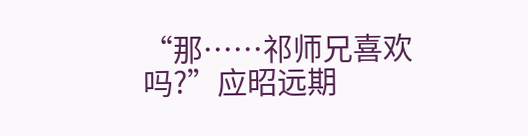“那……祁师兄喜欢吗?”应昭远期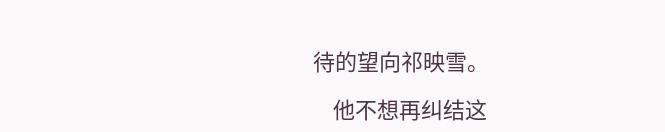待的望向祁映雪。

    他不想再纠结这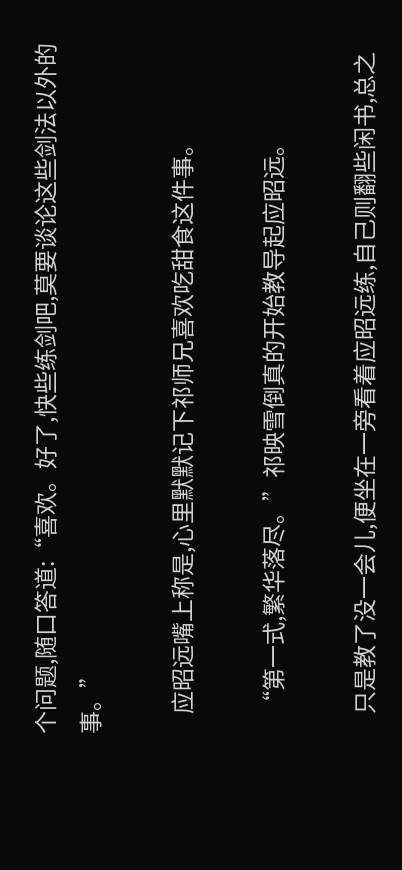个问题,随口答道:“喜欢。好了,快些练剑吧,莫要谈论这些剑法以外的事。”

    应昭远嘴上称是,心里默默记下祁师兄喜欢吃甜食这件事。

    “第一式,繁华落尽。”祁映雪倒真的开始教导起应昭远。

    只是教了没一会儿,便坐在一旁看着应昭远练,自己则翻些闲书,总之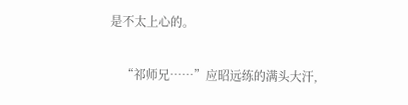是不太上心的。

    “祁师兄……”应昭远练的满头大汗,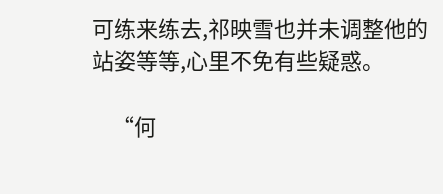可练来练去,祁映雪也并未调整他的站姿等等,心里不免有些疑惑。

    “何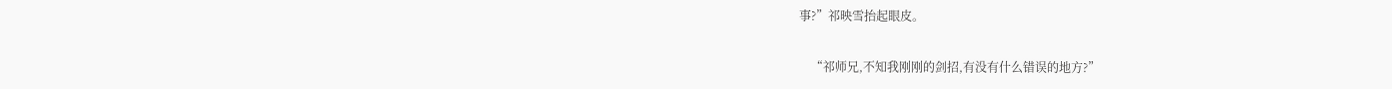事?”祁映雪抬起眼皮。

    “祁师兄,不知我刚刚的剑招,有没有什么错误的地方?”